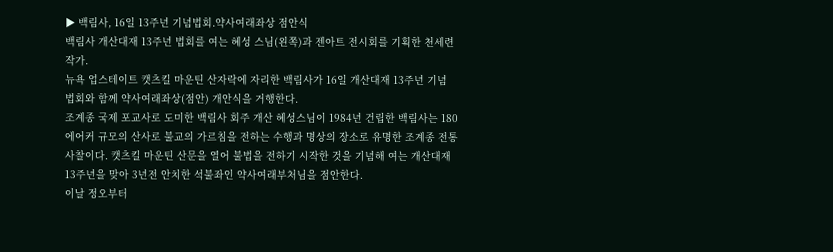▶ 백림사, 16일 13주년 기념법회.약사여래좌상 점안식
백림사 개산대재 13주년 법회를 여는 혜성 스님(왼쪽)과 젠아트 전시회를 기획한 천세련 작가.
뉴욕 업스테이트 캣츠킬 마운틴 산자락에 자리한 백림사가 16일 개산대재 13주년 기념 법회와 함께 약사여래좌상(점안) 개안식을 거행한다.
조계종 국제 포교사로 도미한 백림사 회주 개산 혜성스님이 1984년 건립한 백림사는 180 에어커 규모의 산사로 불교의 가르침을 전하는 수행과 명상의 장소로 유명한 조계종 전통사찰이다. 캣츠킬 마운틴 산문을 열어 불법을 전하기 시작한 것을 기념해 여는 개산대재 13주년을 맞아 3년전 안치한 석불좌인 약사여래부처님을 점안한다.
이날 정오부터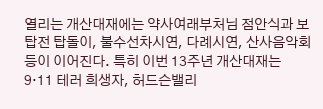열리는 개산대재에는 약사여래부처님 점안식과 보탑전 탑돌이, 불수선차시연, 다례시연, 산사음악회 등이 이어진다. 특히 이번 13주년 개산대재는 9·11 테러 희생자, 허드슨밸리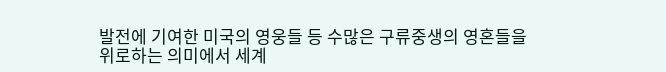발전에 기여한 미국의 영웅들 등 수많은 구류중생의 영혼들을 위로하는 의미에서 세계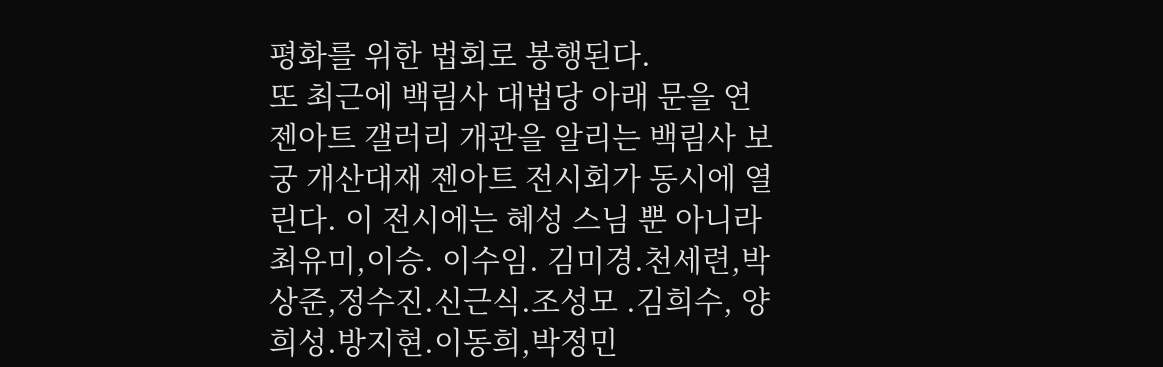평화를 위한 법회로 봉행된다.
또 최근에 백림사 대법당 아래 문을 연 젠아트 갤러리 개관을 알리는 백림사 보궁 개산대재 젠아트 전시회가 동시에 열린다. 이 전시에는 혜성 스님 뿐 아니라 최유미,이승. 이수임. 김미경.천세련,박상준,정수진.신근식.조성모 .김희수, 양희성.방지현.이동희,박정민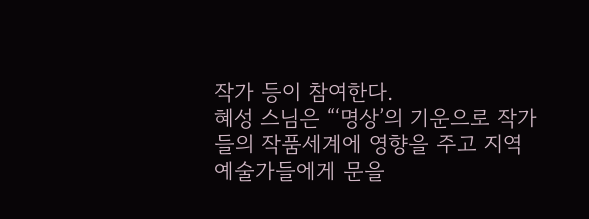작가 등이 참여한다.
혜성 스님은 “‘명상’의 기운으로 작가들의 작품세계에 영향을 주고 지역 예술가들에게 문을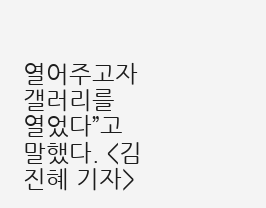열어주고자 갤러리를 열었다”고 말했다. <김진혜 기자>